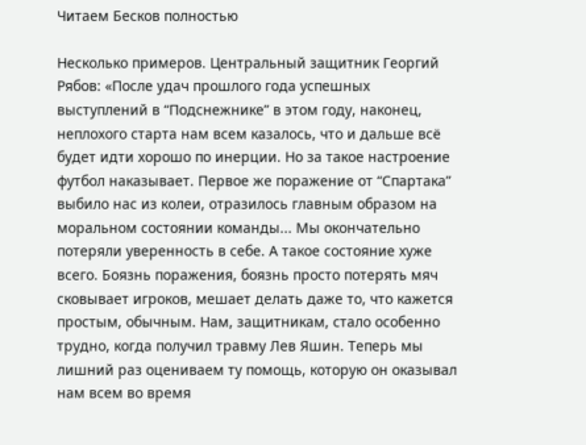Читаем Бесков полностью

Несколько примеров. Центральный защитник Георгий Рябов: «После удач прошлого года успешных выступлений в “Подснежнике” в этом году, наконец, неплохого старта нам всем казалось, что и дальше всё будет идти хорошо по инерции. Но за такое настроение футбол наказывает. Первое же поражение от “Спартака” выбило нас из колеи, отразилось главным образом на моральном состоянии команды... Мы окончательно потеряли уверенность в себе. А такое состояние хуже всего. Боязнь поражения, боязнь просто потерять мяч сковывает игроков, мешает делать даже то, что кажется простым, обычным. Нам, защитникам, стало особенно трудно, когда получил травму Лев Яшин. Теперь мы лишний раз оцениваем ту помощь, которую он оказывал нам всем во время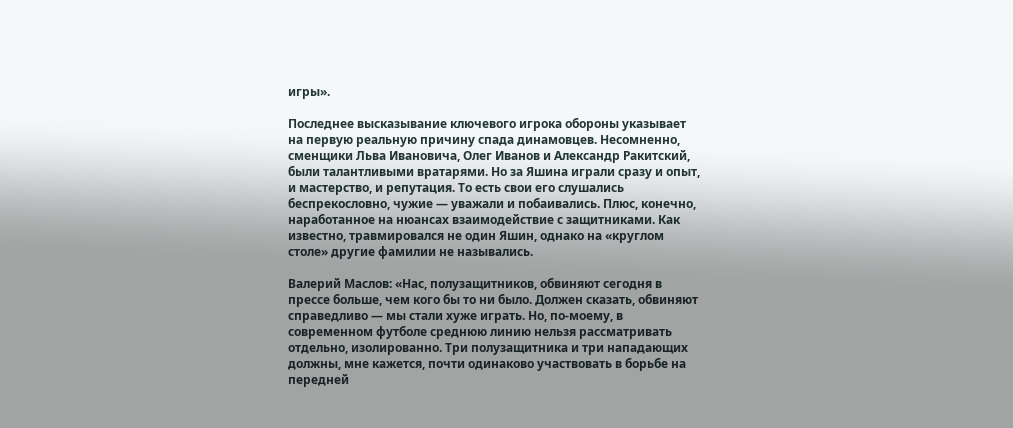игры».

Последнее высказывание ключевого игрока обороны указывает на первую реальную причину спада динамовцев. Несомненно, сменщики Льва Ивановича, Олег Иванов и Александр Ракитский, были талантливыми вратарями. Но за Яшина играли сразу и опыт, и мастерство, и репутация. То есть свои его слушались беспрекословно, чужие — уважали и побаивались. Плюс, конечно, наработанное на нюансах взаимодействие с защитниками. Как известно, травмировался не один Яшин, однако на «круглом столе» другие фамилии не назывались.

Валерий Маслов: «Нас, полузащитников, обвиняют сегодня в прессе больше, чем кого бы то ни было. Должен сказать, обвиняют справедливо — мы стали хуже играть. Но, по-моему, в современном футболе среднюю линию нельзя рассматривать отдельно, изолированно. Три полузащитника и три нападающих должны, мне кажется, почти одинаково участвовать в борьбе на передней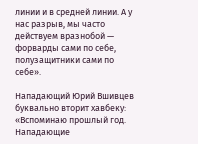линии и в средней линии. А у нас разрыв, мы часто действуем вразнобой — форварды сами по себе, полузащитники сами по себе».

Нападающий Юрий Вшивцев буквально вторит хавбеку: «Вспоминаю прошлый год. Нападающие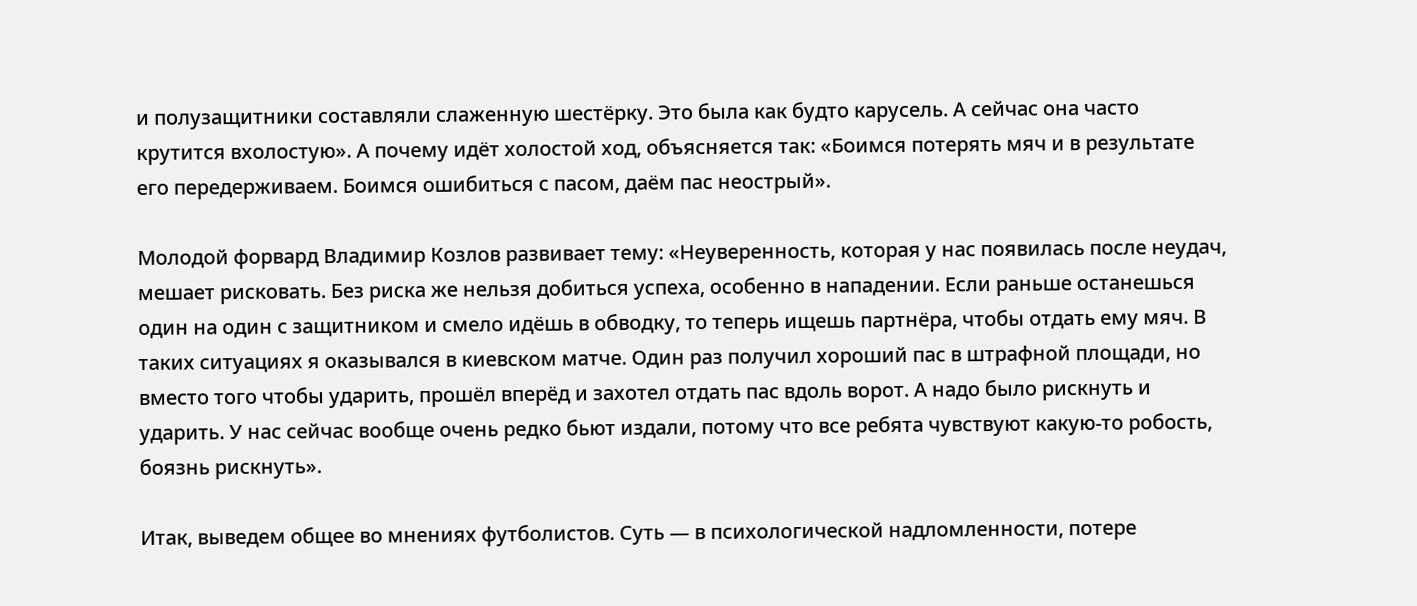и полузащитники составляли слаженную шестёрку. Это была как будто карусель. А сейчас она часто крутится вхолостую». А почему идёт холостой ход, объясняется так: «Боимся потерять мяч и в результате его передерживаем. Боимся ошибиться с пасом, даём пас неострый».

Молодой форвард Владимир Козлов развивает тему: «Неуверенность, которая у нас появилась после неудач, мешает рисковать. Без риска же нельзя добиться успеха, особенно в нападении. Если раньше останешься один на один с защитником и смело идёшь в обводку, то теперь ищешь партнёра, чтобы отдать ему мяч. В таких ситуациях я оказывался в киевском матче. Один раз получил хороший пас в штрафной площади, но вместо того чтобы ударить, прошёл вперёд и захотел отдать пас вдоль ворот. А надо было рискнуть и ударить. У нас сейчас вообще очень редко бьют издали, потому что все ребята чувствуют какую-то робость, боязнь рискнуть».

Итак, выведем общее во мнениях футболистов. Суть — в психологической надломленности, потере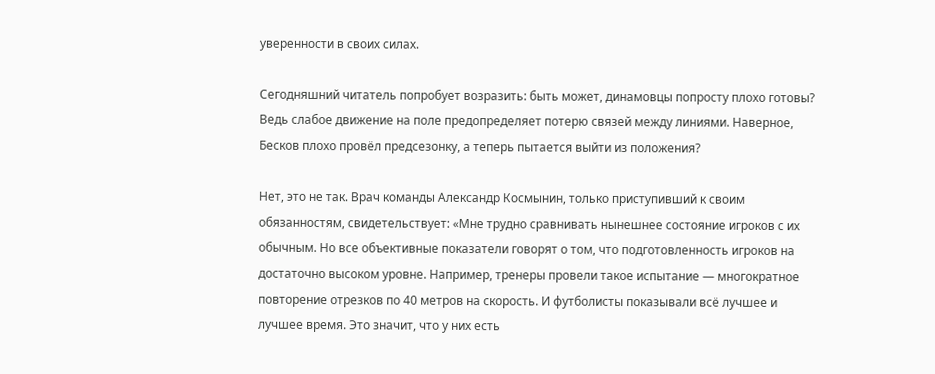уверенности в своих силах.

Сегодняшний читатель попробует возразить: быть может, динамовцы попросту плохо готовы? Ведь слабое движение на поле предопределяет потерю связей между линиями. Наверное, Бесков плохо провёл предсезонку, а теперь пытается выйти из положения?

Нет, это не так. Врач команды Александр Космынин, только приступивший к своим обязанностям, свидетельствует: «Мне трудно сравнивать нынешнее состояние игроков с их обычным. Но все объективные показатели говорят о том, что подготовленность игроков на достаточно высоком уровне. Например, тренеры провели такое испытание — многократное повторение отрезков по 40 метров на скорость. И футболисты показывали всё лучшее и лучшее время. Это значит, что у них есть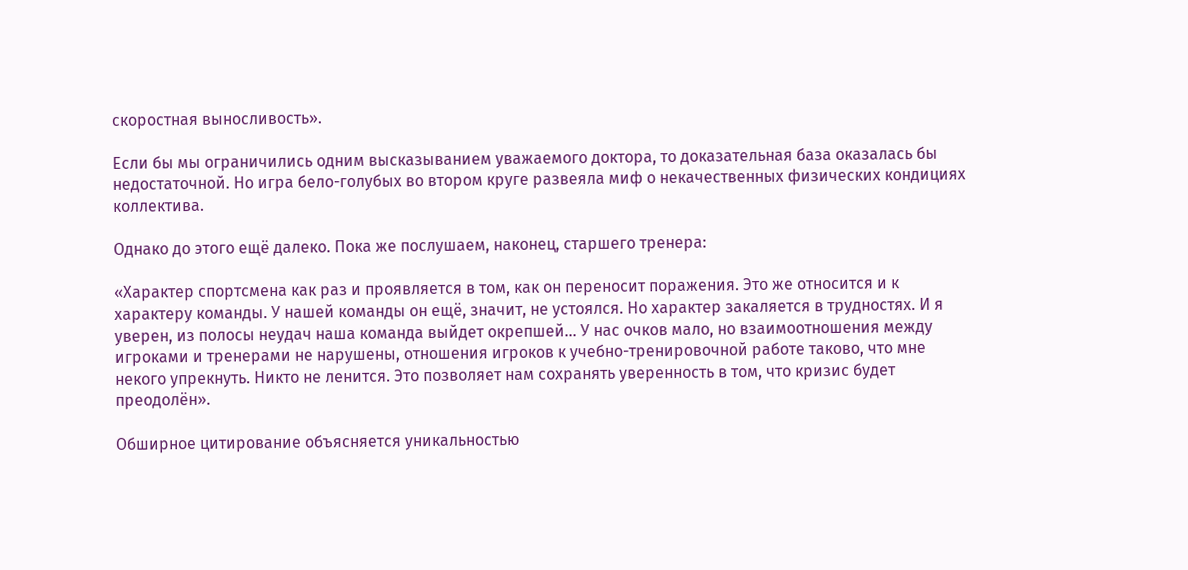скоростная выносливость».

Если бы мы ограничились одним высказыванием уважаемого доктора, то доказательная база оказалась бы недостаточной. Но игра бело-голубых во втором круге развеяла миф о некачественных физических кондициях коллектива.

Однако до этого ещё далеко. Пока же послушаем, наконец, старшего тренера:

«Характер спортсмена как раз и проявляется в том, как он переносит поражения. Это же относится и к характеру команды. У нашей команды он ещё, значит, не устоялся. Но характер закаляется в трудностях. И я уверен, из полосы неудач наша команда выйдет окрепшей... У нас очков мало, но взаимоотношения между игроками и тренерами не нарушены, отношения игроков к учебно-тренировочной работе таково, что мне некого упрекнуть. Никто не ленится. Это позволяет нам сохранять уверенность в том, что кризис будет преодолён».

Обширное цитирование объясняется уникальностью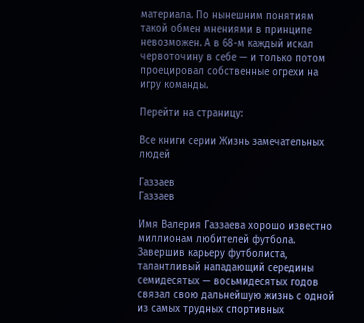материала. По нынешним понятиям такой обмен мнениями в принципе невозможен. А в 68-м каждый искал червоточину в себе — и только потом проецировал собственные огрехи на игру команды.

Перейти на страницу:

Все книги серии Жизнь замечательных людей

Газзаев
Газзаев

Имя Валерия Газзаева хорошо известно миллионам любителей футбола. Завершив карьеру футболиста, талантливый нападающий середины семидесятых — восьмидесятых годов связал свою дальнейшую жизнь с одной из самых трудных спортивных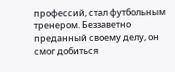профессий, стал футбольным тренером. Беззаветно преданный своему делу, он смог добиться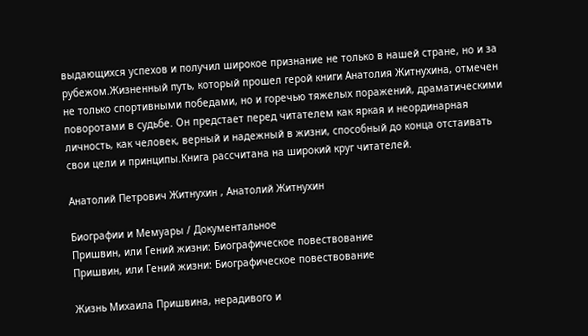выдающихся успехов и получил широкое признание не только в нашей стране, но и за рубежом.Жизненный путь, который прошел герой книги Анатолия Житнухина, отмечен не только спортивными победами, но и горечью тяжелых поражений, драматическими поворотами в судьбе. Он предстает перед читателем как яркая и неординарная личность, как человек, верный и надежный в жизни, способный до конца отстаивать свои цели и принципы.Книга рассчитана на широкий круг читателей.

Анатолий Петрович Житнухин , Анатолий Житнухин

Биографии и Мемуары / Документальное
Пришвин, или Гений жизни: Биографическое повествование
Пришвин, или Гений жизни: Биографическое повествование

Жизнь Михаила Пришвина, нерадивого и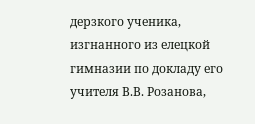дерзкого ученика, изгнанного из елецкой гимназии по докладу его учителя В.В. Розанова,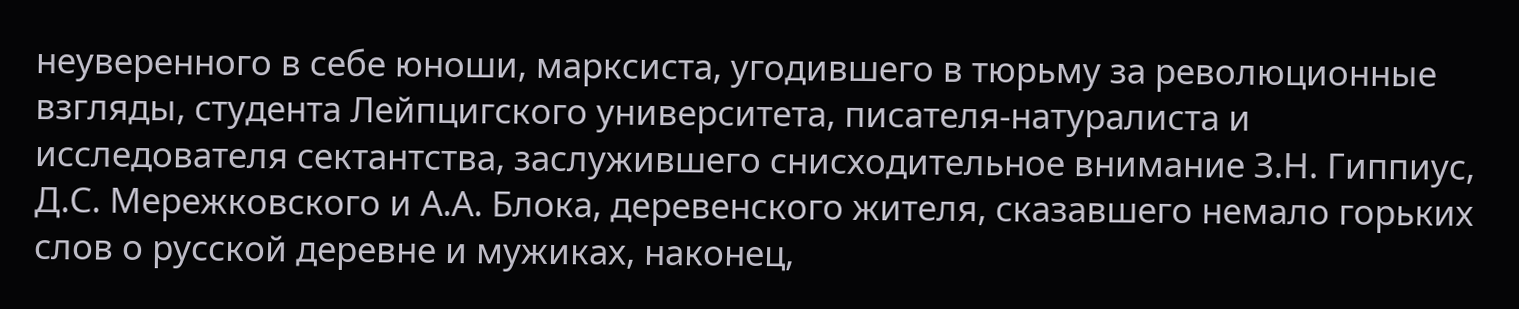неуверенного в себе юноши, марксиста, угодившего в тюрьму за революционные взгляды, студента Лейпцигского университета, писателя-натуралиста и исследователя сектантства, заслужившего снисходительное внимание З.Н. Гиппиус, Д.С. Мережковского и А.А. Блока, деревенского жителя, сказавшего немало горьких слов о русской деревне и мужиках, наконец,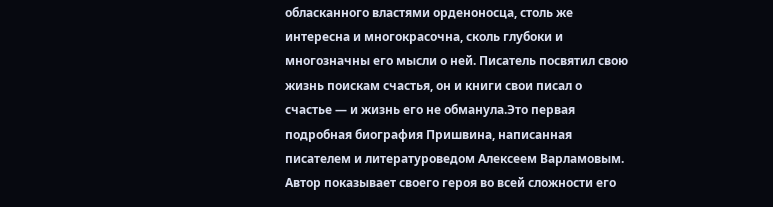обласканного властями орденоносца, столь же интересна и многокрасочна, сколь глубоки и многозначны его мысли о ней. Писатель посвятил свою жизнь поискам счастья, он и книги свои писал о счастье — и жизнь его не обманула.Это первая подробная биография Пришвина, написанная писателем и литературоведом Алексеем Варламовым. Автор показывает своего героя во всей сложности его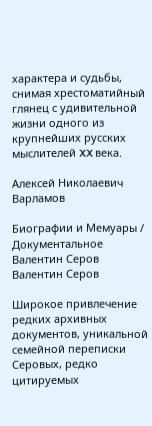характера и судьбы, снимая хрестоматийный глянец с удивительной жизни одного из крупнейших русских мыслителей XX века.

Алексей Николаевич Варламов

Биографии и Мемуары / Документальное
Валентин Серов
Валентин Серов

Широкое привлечение редких архивных документов, уникальной семейной переписки Серовых, редко цитируемых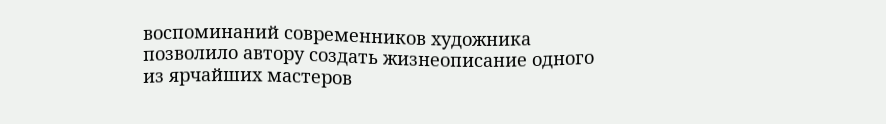воспоминаний современников художника позволило автору создать жизнеописание одного из ярчайших мастеров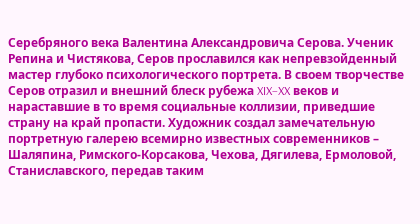Серебряного века Валентина Александровича Серова. Ученик Репина и Чистякова, Серов прославился как непревзойденный мастер глубоко психологического портрета. В своем творчестве Серов отразил и внешний блеск рубежа XIX–XX веков и нараставшие в то время социальные коллизии, приведшие страну на край пропасти. Художник создал замечательную портретную галерею всемирно известных современников – Шаляпина, Римского-Корсакова, Чехова, Дягилева, Ермоловой, Станиславского, передав таким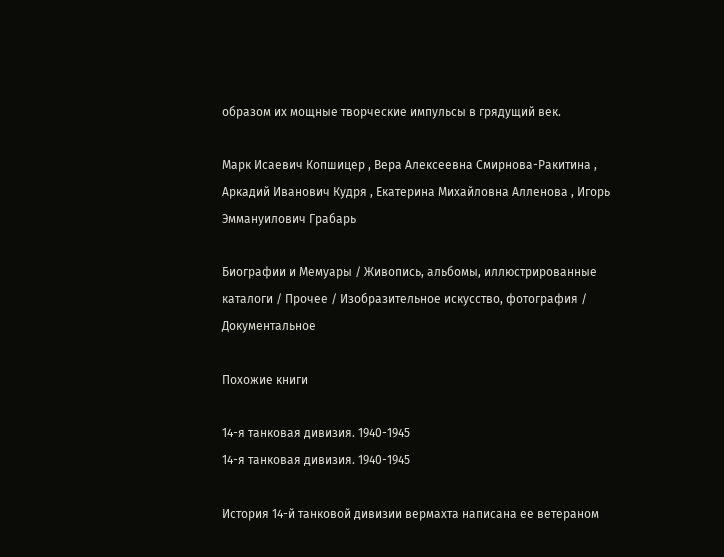образом их мощные творческие импульсы в грядущий век.

Марк Исаевич Копшицер , Вера Алексеевна Смирнова-Ракитина , Аркадий Иванович Кудря , Екатерина Михайловна Алленова , Игорь Эммануилович Грабарь

Биографии и Мемуары / Живопись, альбомы, иллюстрированные каталоги / Прочее / Изобразительное искусство, фотография / Документальное

Похожие книги

14-я танковая дивизия. 1940-1945
14-я танковая дивизия. 1940-1945

История 14-й танковой дивизии вермахта написана ее ветераном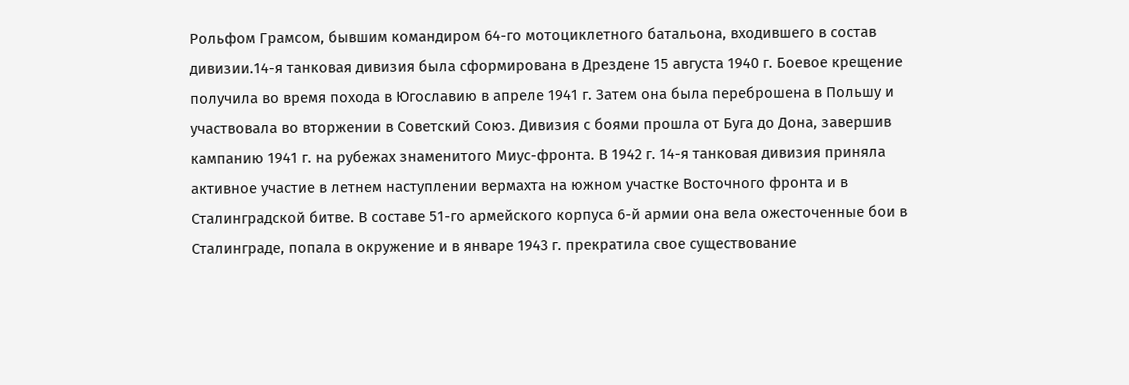Рольфом Грамсом, бывшим командиром 64-го мотоциклетного батальона, входившего в состав дивизии.14-я танковая дивизия была сформирована в Дрездене 15 августа 1940 г. Боевое крещение получила во время похода в Югославию в апреле 1941 г. Затем она была переброшена в Польшу и участвовала во вторжении в Советский Союз. Дивизия с боями прошла от Буга до Дона, завершив кампанию 1941 г. на рубежах знаменитого Миус-фронта. В 1942 г. 14-я танковая дивизия приняла активное участие в летнем наступлении вермахта на южном участке Восточного фронта и в Сталинградской битве. В составе 51-го армейского корпуса 6-й армии она вела ожесточенные бои в Сталинграде, попала в окружение и в январе 1943 г. прекратила свое существование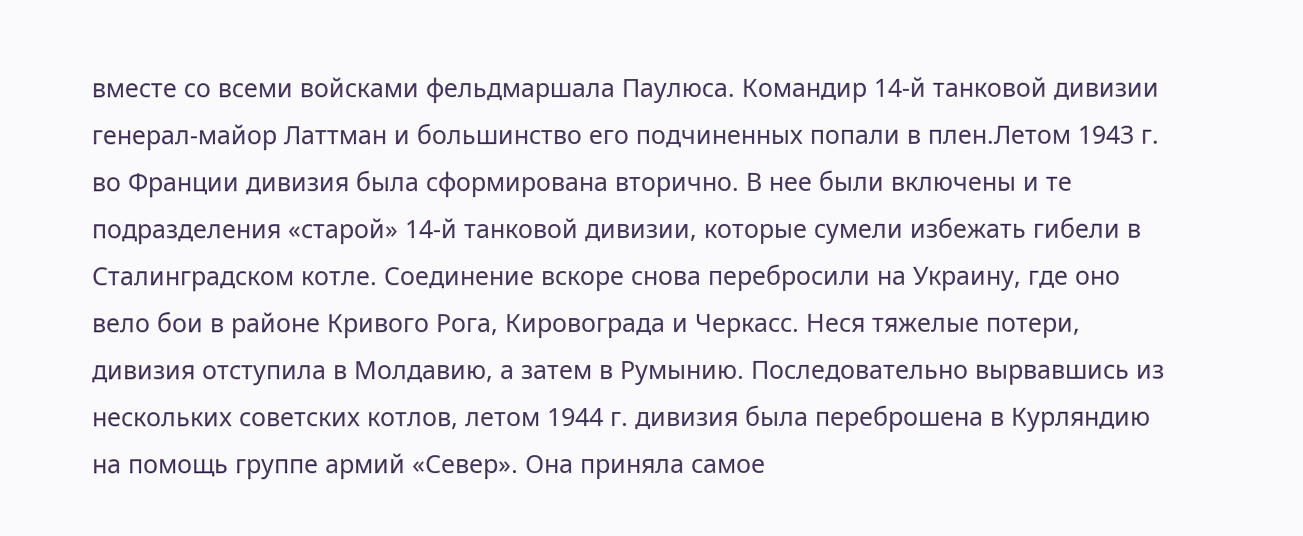вместе со всеми войсками фельдмаршала Паулюса. Командир 14-й танковой дивизии генерал-майор Латтман и большинство его подчиненных попали в плен.Летом 1943 г. во Франции дивизия была сформирована вторично. В нее были включены и те подразделения «старой» 14-й танковой дивизии, которые сумели избежать гибели в Сталинградском котле. Соединение вскоре снова перебросили на Украину, где оно вело бои в районе Кривого Рога, Кировограда и Черкасс. Неся тяжелые потери, дивизия отступила в Молдавию, а затем в Румынию. Последовательно вырвавшись из нескольких советских котлов, летом 1944 г. дивизия была переброшена в Курляндию на помощь группе армий «Север». Она приняла самое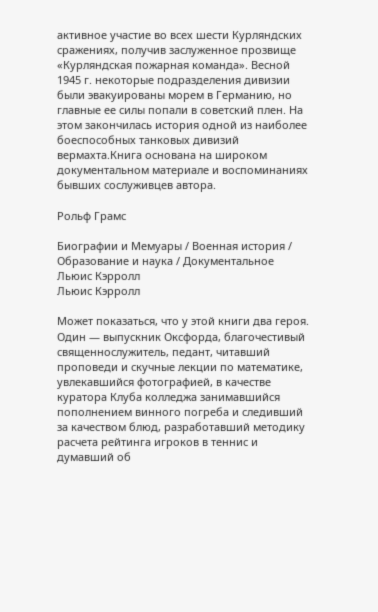активное участие во всех шести Курляндских сражениях, получив заслуженное прозвище «Курляндская пожарная команда». Весной 1945 г. некоторые подразделения дивизии были эвакуированы морем в Германию, но главные ее силы попали в советский плен. На этом закончилась история одной из наиболее боеспособных танковых дивизий вермахта.Книга основана на широком документальном материале и воспоминаниях бывших сослуживцев автора.

Рольф Грамс

Биографии и Мемуары / Военная история / Образование и наука / Документальное
Льюис Кэрролл
Льюис Кэрролл

Может показаться, что у этой книги два героя. Один — выпускник Оксфорда, благочестивый священнослужитель, педант, читавший проповеди и скучные лекции по математике, увлекавшийся фотографией, в качестве куратора Клуба колледжа занимавшийся пополнением винного погреба и следивший за качеством блюд, разработавший методику расчета рейтинга игроков в теннис и думавший об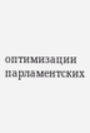оптимизации парламентских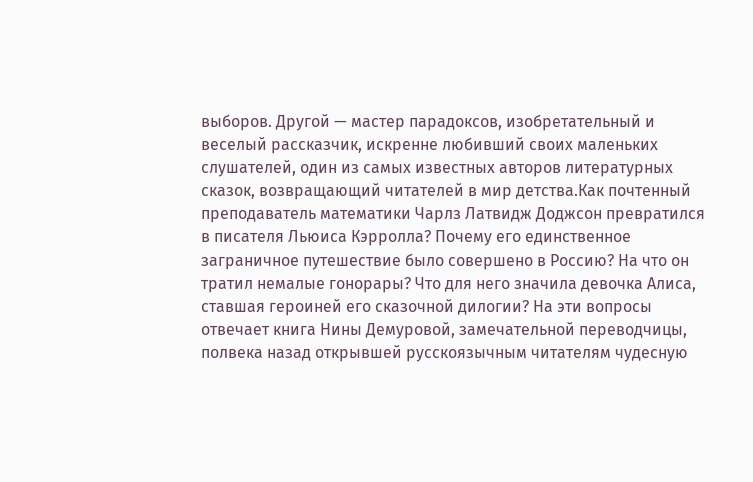выборов. Другой — мастер парадоксов, изобретательный и веселый рассказчик, искренне любивший своих маленьких слушателей, один из самых известных авторов литературных сказок, возвращающий читателей в мир детства.Как почтенный преподаватель математики Чарлз Латвидж Доджсон превратился в писателя Льюиса Кэрролла? Почему его единственное заграничное путешествие было совершено в Россию? На что он тратил немалые гонорары? Что для него значила девочка Алиса, ставшая героиней его сказочной дилогии? На эти вопросы отвечает книга Нины Демуровой, замечательной переводчицы, полвека назад открывшей русскоязычным читателям чудесную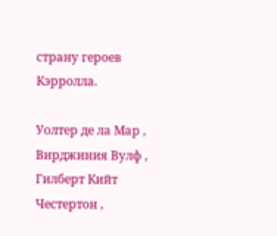страну героев Кэрролла.

Уолтер де ла Мар , Вирджиния Вулф , Гилберт Кийт Честертон ,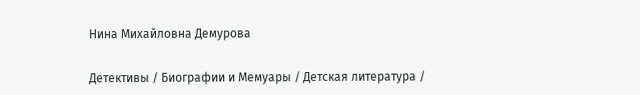Нина Михайловна Демурова

Детективы / Биографии и Мемуары / Детская литература /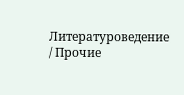Литературоведение / Прочие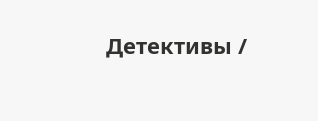Детективы /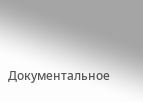Документальное